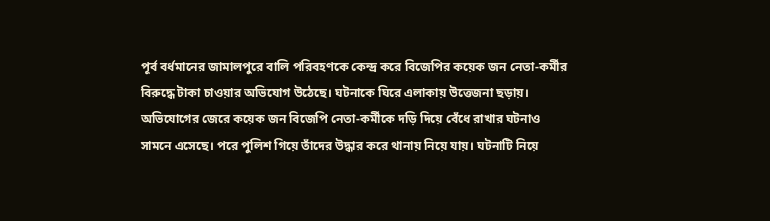পূর্ব বর্ধমানের জামালপুরে বালি পরিবহণকে কেন্দ্র করে বিজেপির কয়েক জন নেতা-কর্মীর বিরুদ্ধে টাকা চাওয়ার অভিযোগ উঠেছে। ঘটনাকে ঘিরে এলাকায় উত্তেজনা ছড়ায়। অভিযোগের জেরে কয়েক জন বিজেপি নেতা-কর্মীকে দড়ি দিয়ে বেঁধে রাখার ঘটনাও সামনে এসেছে। পরে পুলিশ গিয়ে তাঁদের উদ্ধার করে থানায় নিয়ে যায়। ঘটনাটি নিয়ে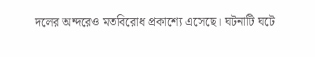দলের অন্দরেও মতবিরোধ প্রকাশ্যে এসেছে। ঘটনাটি ঘটে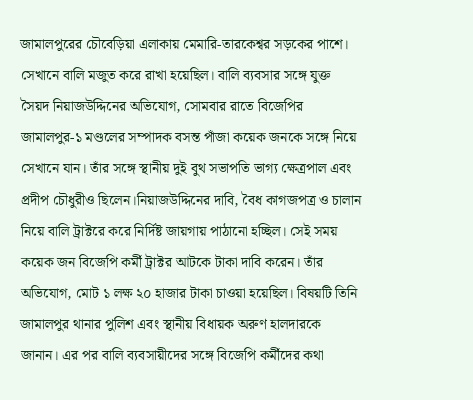জামালপুরের চৌবেড়িয়া এলাকায় মেমারি-তারকেশ্বর সড়কের পাশে। সেখানে বালি মজুত করে রাখা হয়েছিল। বালি ব্যবসার সঙ্গে যুক্ত সৈয়দ নিয়াজউদ্দিনের অভিযোগ, সোমবার রাতে বিজেপির জামালপুর-১ মণ্ডলের সম্পাদক বসন্ত পাঁজা কয়েক জনকে সঙ্গে নিয়ে সেখানে যান। তাঁর সঙ্গে স্থানীয় দুই বুথ সভাপতি ভাগ্য ক্ষেত্রপাল এবং প্রদীপ চৌধুরীও ছিলেন।নিয়াজউদ্দিনের দাবি, বৈধ কাগজপত্র ও চালান নিয়ে বালি ট্রাক্টরে করে নির্দিষ্ট জায়গায় পাঠানো হচ্ছিল। সেই সময় কয়েক জন বিজেপি কর্মী ট্রাক্টর আটকে টাকা দাবি করেন। তাঁর অভিযোগ, মোট ১ লক্ষ ২০ হাজার টাকা চাওয়া হয়েছিল। বিষয়টি তিনি জামালপুর থানার পুলিশ এবং স্থানীয় বিধায়ক অরুণ হালদারকে জানান। এর পর বালি ব্যবসায়ীদের সঙ্গে বিজেপি কর্মীদের কথা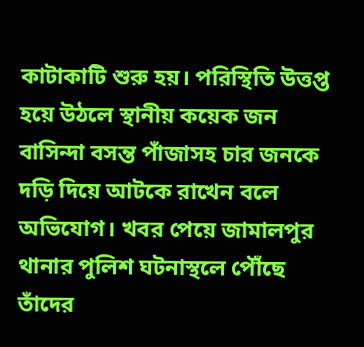কাটাকাটি শুরু হয়। পরিস্থিতি উত্তপ্ত হয়ে উঠলে স্থানীয় কয়েক জন বাসিন্দা বসন্ত পাঁজাসহ চার জনকে দড়ি দিয়ে আটকে রাখেন বলে অভিযোগ। খবর পেয়ে জামালপুর থানার পুলিশ ঘটনাস্থলে পৌঁছে তাঁদের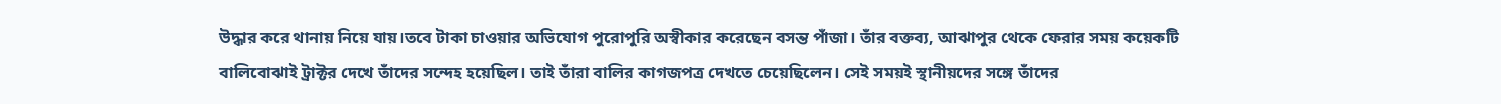উদ্ধার করে থানায় নিয়ে যায়।তবে টাকা চাওয়ার অভিযোগ পুরোপুরি অস্বীকার করেছেন বসন্ত পাঁজা। তাঁর বক্তব্য, আঝাপুর থেকে ফেরার সময় কয়েকটি বালিবোঝাই ট্রাক্টর দেখে তাঁদের সন্দেহ হয়েছিল। তাই তাঁরা বালির কাগজপত্র দেখতে চেয়েছিলেন। সেই সময়ই স্থানীয়দের সঙ্গে তাঁদের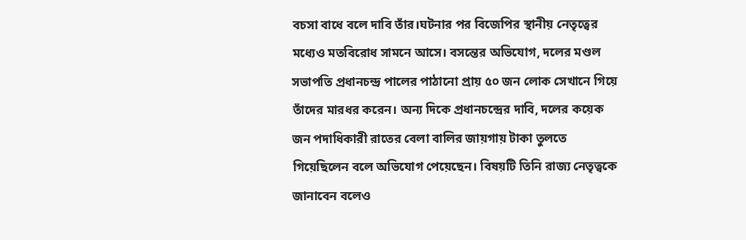বচসা বাধে বলে দাবি তাঁর।ঘটনার পর বিজেপির স্থানীয় নেতৃত্বের মধ্যেও মতবিরোধ সামনে আসে। বসন্তের অভিযোগ, দলের মণ্ডল সভাপতি প্রধানচন্দ্র পালের পাঠানো প্রায় ৫০ জন লোক সেখানে গিয়ে তাঁদের মারধর করেন। অন্য দিকে প্রধানচন্দ্রের দাবি, দলের কয়েক জন পদাধিকারী রাতের বেলা বালির জায়গায় টাকা তুলতে গিয়েছিলেন বলে অভিযোগ পেয়েছেন। বিষয়টি তিনি রাজ্য নেতৃত্বকে জানাবেন বলেও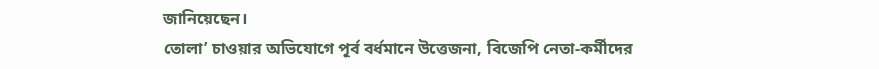জানিয়েছেন।
তোলা’ চাওয়ার অভিযোগে পূর্ব বর্ধমানে উত্তেজনা, বিজেপি নেতা-কর্মীদের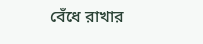বেঁধে রাখার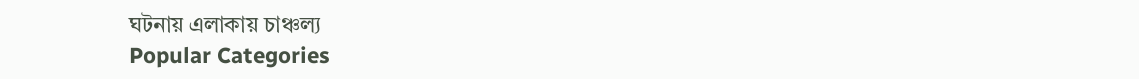ঘটনায় এলাকায় চাঞ্চল্য
Popular Categories